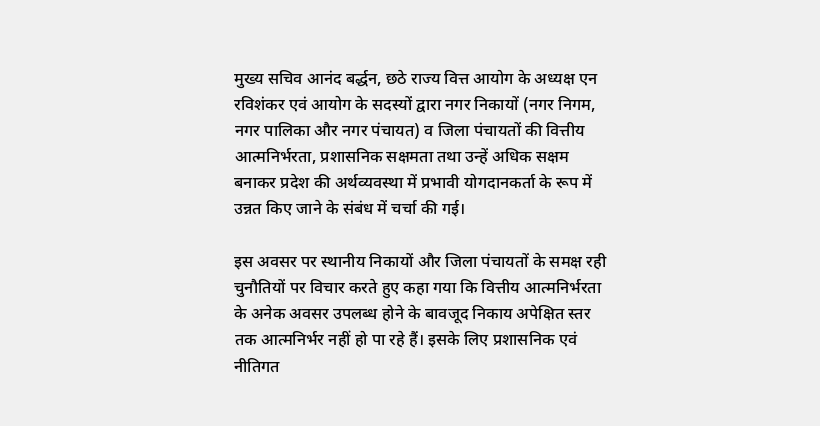मुख्य सचिव आनंद बर्द्धन, छठे राज्य वित्त आयोग के अध्यक्ष एन रविशंकर एवं आयोग के सदस्यों द्वारा नगर निकायों (नगर निगम, नगर पालिका और नगर पंचायत) व जिला पंचायतों की वित्तीय आत्मनिर्भरता, प्रशासनिक सक्षमता तथा उन्हें अधिक सक्षम बनाकर प्रदेश की अर्थव्यवस्था में प्रभावी योगदानकर्ता के रूप में उन्नत किए जाने के संबंध में चर्चा की गई।

इस अवसर पर स्थानीय निकायों और जिला पंचायतों के समक्ष रही चुनौतियों पर विचार करते हुए कहा गया कि वित्तीय आत्मनिर्भरता के अनेक अवसर उपलब्ध होने के बावजूद निकाय अपेक्षित स्तर तक आत्मनिर्भर नहीं हो पा रहे हैं। इसके लिए प्रशासनिक एवं नीतिगत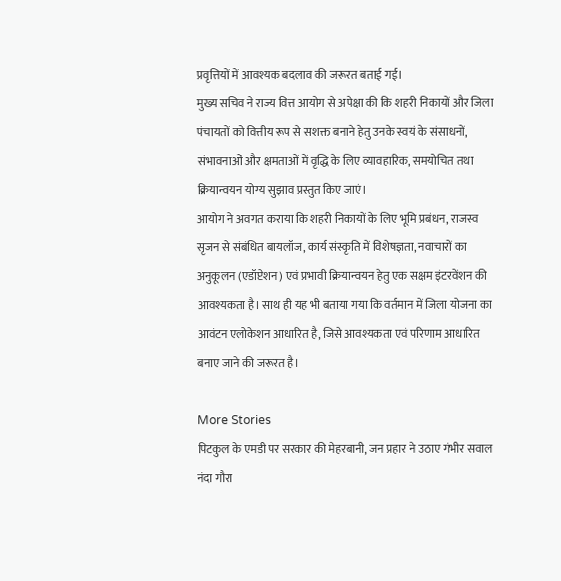प्रवृत्तियों में आवश्यक बदलाव की जरूरत बताई गई।
मुख्य सचिव ने राज्य वित्त आयोग से अपेक्षा की कि शहरी निकायों और जिला पंचायतों को वित्तीय रूप से सशक्त बनाने हेतु उनके स्वयं के संसाधनों, संभावनाओं और क्षमताओं में वृद्धि के लिए व्यावहारिक, समयोचित तथा क्रियान्वयन योग्य सुझाव प्रस्तुत किए जाएं।
आयोग ने अवगत कराया कि शहरी निकायों के लिए भूमि प्रबंधन, राजस्व सृजन से संबंधित बायलॉज, कार्य संस्कृति में विशेषज्ञता, नवाचारों का अनुकूलन (एडॉप्टेशन) एवं प्रभावी क्रियान्वयन हेतु एक सक्षम इंटरवेंशन की आवश्यकता है। साथ ही यह भी बताया गया कि वर्तमान में जिला योजना का आवंटन एलोकेशन आधारित है, जिसे आवश्यकता एवं परिणाम आधारित बनाए जाने की जरूरत है।

More Stories
पिटकुल के एमडी पर सरकार की मेहरबानी, जन प्रहार ने उठाए गंभीर सवाल
नंदा गौरा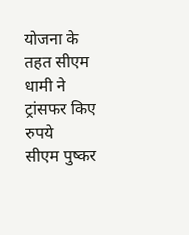योजना के तहत सीएम धामी ने ट्रांसफर किए रुपये
सीएम पुष्कर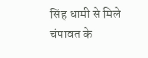सिंह धामी से मिले चंपावत के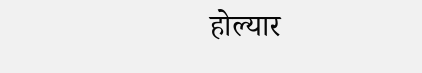होल्यार